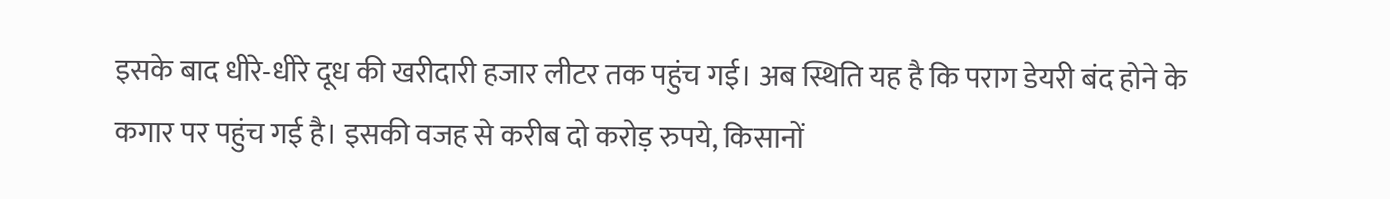इसके बाद धीरे-धीरे दूध की खरीदारी हजार लीटर तक पहुंच गई। अब स्थिति यह है कि पराग डेयरी बंद होने के कगार पर पहुंच गई है। इसकी वजह से करीब दो करोड़ रुपये, किसानों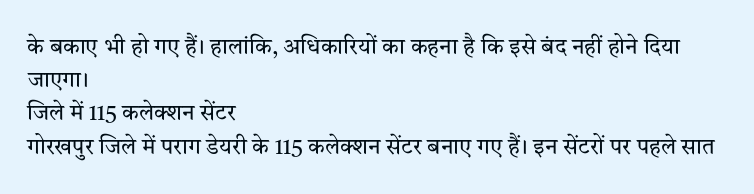के बकाए भी हो गए हैं। हालांकि, अधिकारियों का कहना है कि इसे बंद नहीं होने दिया जाएगा।
जिले में 115 कलेक्शन सेंटर
गोरखपुर जिले में पराग डेयरी के 115 कलेक्शन सेंटर बनाए गए हैं। इन सेंटरों पर पहले सात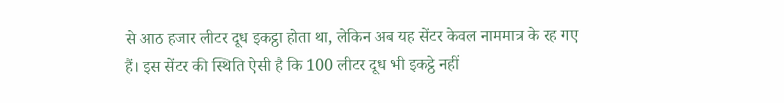से आठ हजार लीटर दूध इकट्ठा होता था, लेकिन अब यह सेंटर केवल नाममात्र के रह गए हैं। इस सेंटर की स्थिति ऐसी है कि 100 लीटर दूध भी इकट्ठे नहीं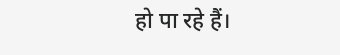हो पा रहे हैं।